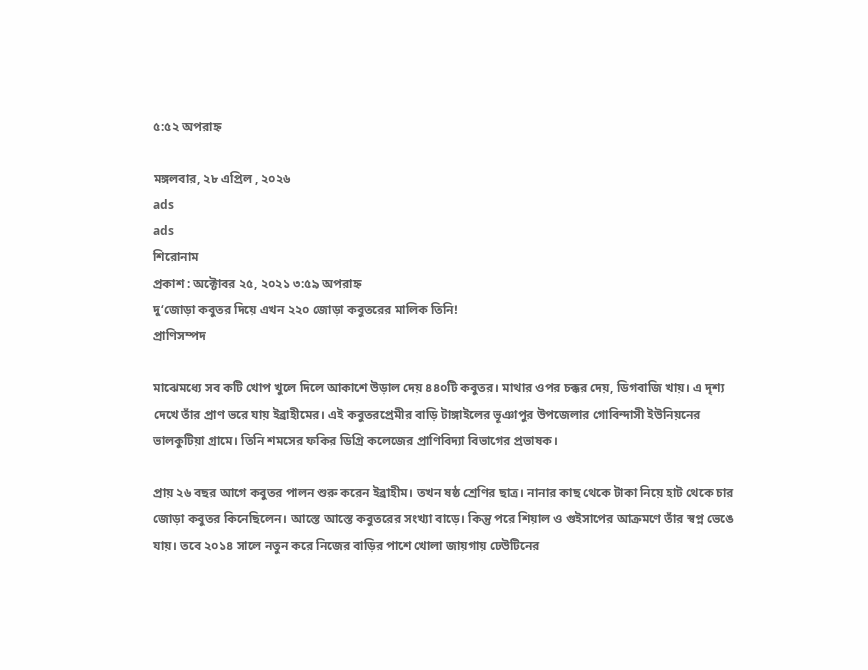৫:৫২ অপরাহ্ন

মঙ্গলবার, ২৮ এপ্রিল , ২০২৬
ads
ads
শিরোনাম
প্রকাশ : অক্টোবর ২৫, ২০২১ ৩:৫৯ অপরাহ্ন
দু‘জোড়া কবুতর দিয়ে এখন ২২০ জোড়া কবুতরের মালিক তিনি!
প্রাণিসম্পদ

মাঝেমধ্যে সব কটি খোপ খুলে দিলে আকাশে উড়াল দেয় ৪৪০টি কবুতর। মাথার ওপর চক্কর দেয়, ডিগবাজি খায়। এ দৃশ্য দেখে তাঁর প্রাণ ভরে যায় ইব্রাহীমের। এই কবুতরপ্রেমীর বাড়ি টাঙ্গাইলের ভূঞাপুর উপজেলার গোবিন্দাসী ইউনিয়নের ভালকুটিয়া গ্রামে। তিনি শমসের ফকির ডিগ্রি কলেজের প্রাণিবিদ্যা বিভাগের প্রভাষক।

প্রায় ২৬ বছর আগে কবুতর পালন শুরু করেন ইব্রাহীম। তখন ষষ্ঠ শ্রেণির ছাত্র। নানার কাছ থেকে টাকা নিয়ে হাট থেকে চার জোড়া কবুতর কিনেছিলেন। আস্তে আস্তে কবুতরের সংখ্যা বাড়ে। কিন্তু পরে শিয়াল ও গুইসাপের আক্রমণে তাঁর স্বপ্ন ভেঙে যায়। তবে ২০১৪ সালে নতুন করে নিজের বাড়ির পাশে খোলা জায়গায় ঢেউটিনের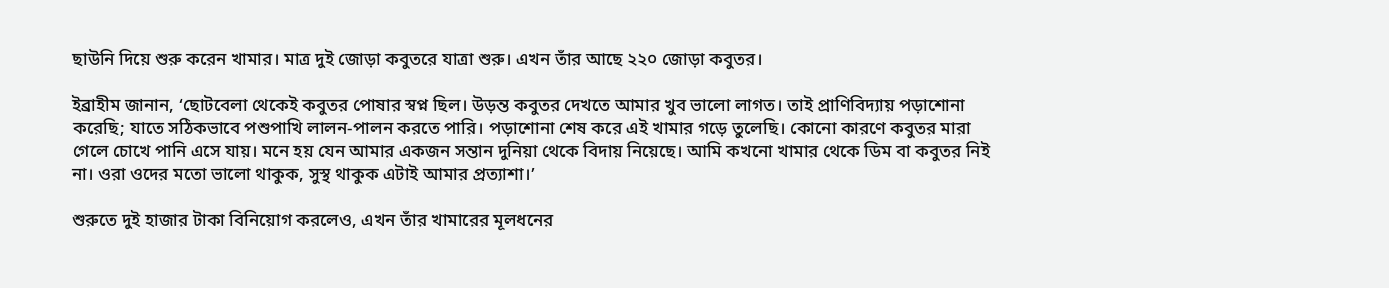ছাউনি দিয়ে শুরু করেন খামার। মাত্র দুই জোড়া কবুতরে যাত্রা শুরু। এখন তাঁর আছে ২২০ জোড়া কবুতর।

ইব্রাহীম জানান, ‘ছোটবেলা থেকেই কবুতর পোষার স্বপ্ন ছিল। উড়ন্ত কবুতর দেখতে আমার খুব ভালো লাগত। তাই প্রাণিবিদ্যায় পড়াশোনা করেছি; যাতে সঠিকভাবে পশুপাখি লালন-পালন করতে পারি। পড়াশোনা শেষ করে এই খামার গড়ে তুলেছি। কোনো কারণে কবুতর মারা গেলে চোখে পানি এসে যায়। মনে হয় যেন আমার একজন সন্তান দুনিয়া থেকে বিদায় নিয়েছে। আমি কখনো খামার থেকে ডিম বা কবুতর নিই না। ওরা ওদের মতো ভালো থাকুক, সুস্থ থাকুক এটাই আমার প্রত্যাশা।’

শুরুতে দুই হাজার টাকা বিনিয়োগ করলেও, এখন তাঁর খামারের মূলধনের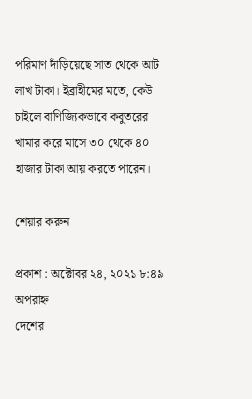পরিমাণ দাঁড়িয়েছে সাত থেকে আট লাখ টাকা। ইব্রাহীমের মতে, কেউ চাইলে বাণিজ্যিকভাবে কবুতরের খামার করে মাসে ৩০ থেকে ৪০ হাজার টাকা আয় করতে পারেন।

শেয়ার করুন

প্রকাশ : অক্টোবর ২৪, ২০২১ ৮:৪৯ অপরাহ্ন
দেশের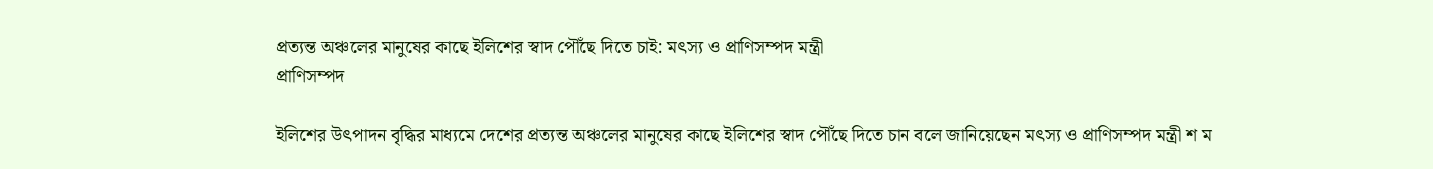প্রত্যন্ত অঞ্চলের মানুষের কাছে ইলিশের স্বাদ পৌঁছে দিতে চাই: মৎস্য ও প্রাণিসম্পদ মন্ত্রী
প্রাণিসম্পদ

ইলিশের উৎপাদন বৃদ্ধির মাধ্যমে দেশের প্রত্যন্ত অঞ্চলের মানুষের কাছে ইলিশের স্বাদ পৌঁছে দিতে চান বলে জানিয়েছেন মৎস্য ও প্রাণিসম্পদ মন্ত্রী শ ম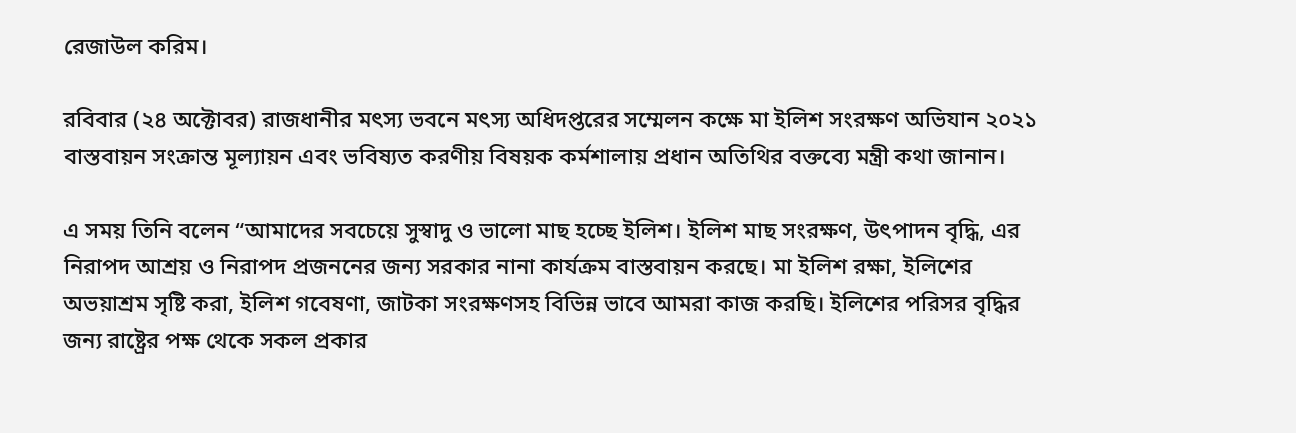রেজাউল করিম।

রবিবার (২৪ অক্টোবর) রাজধানীর মৎস্য ভবনে মৎস্য অধিদপ্তরের সম্মেলন কক্ষে মা ইলিশ সংরক্ষণ অভিযান ২০২১ বাস্তবায়ন সংক্রান্ত মূল্যায়ন এবং ভবিষ্যত করণীয় বিষয়ক কর্মশালায় প্রধান অতিথির বক্তব্যে মন্ত্রী কথা জানান।

এ সময় তিনি বলেন “আমাদের সবচেয়ে সুস্বাদু ও ভালো মাছ হচ্ছে ইলিশ। ইলিশ মাছ সংরক্ষণ, উৎপাদন বৃদ্ধি, এর নিরাপদ আশ্রয় ও নিরাপদ প্রজননের জন্য সরকার নানা কার্যক্রম বাস্তবায়ন করছে। মা ইলিশ রক্ষা, ইলিশের অভয়াশ্রম সৃষ্টি করা, ইলিশ গবেষণা, জাটকা সংরক্ষণসহ বিভিন্ন ভাবে আমরা কাজ করছি। ইলিশের পরিসর বৃদ্ধির জন্য রাষ্ট্রের পক্ষ থেকে সকল প্রকার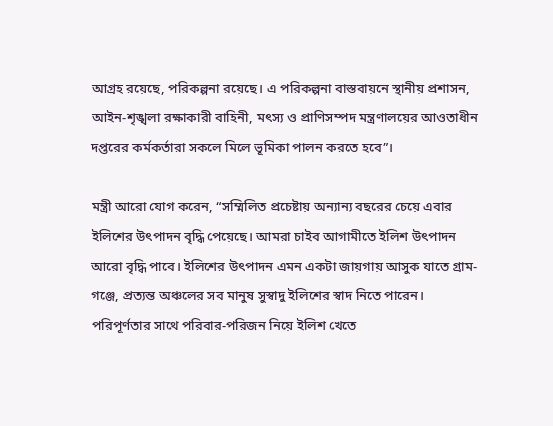আগ্রহ রয়েছে, পরিকল্পনা রয়েছে। এ পরিকল্পনা বাস্তবায়নে স্থানীয় প্রশাসন, আইন-শৃঙ্খলা রক্ষাকারী বাহিনী, মৎস্য ও প্রাণিসম্পদ মন্ত্রণালয়ের আওতাধীন দপ্তরের কর্মকর্তারা সকলে মিলে ভূমিকা পালন করতে হবে”।

মন্ত্রী আরো যোগ করেন, “সম্মিলিত প্রচেষ্টায় অন্যান্য বছরের চেয়ে এবার ইলিশের উৎপাদন বৃদ্ধি পেয়েছে। আমরা চাইব আগামীতে ইলিশ উৎপাদন আরো বৃদ্ধি পাবে। ইলিশের উৎপাদন এমন একটা জায়গায় আসুক যাতে গ্রাম-গঞ্জে, প্রত্যন্ত অঞ্চলের সব মানুষ সুস্বাদু ইলিশের স্বাদ নিতে পারেন। পরিপূর্ণতার সাথে পরিবার-পরিজন নিয়ে ইলিশ খেতে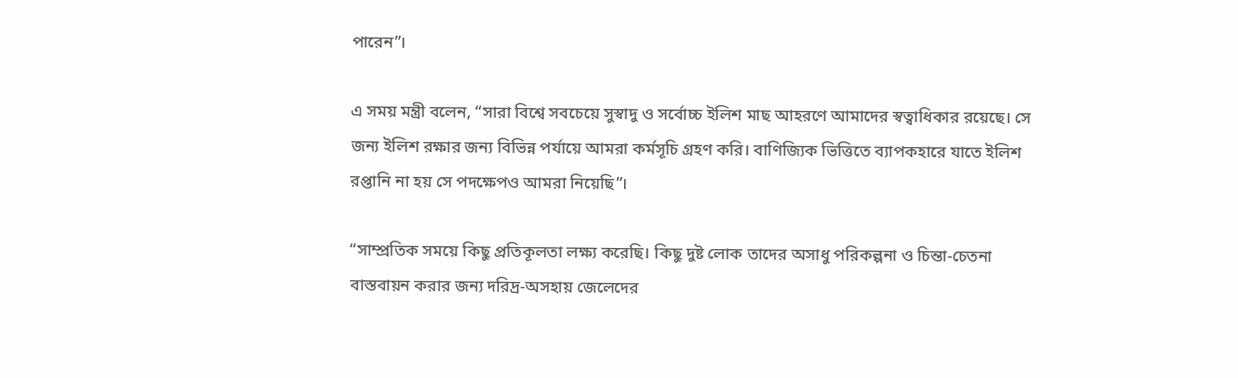পারেন”।

এ সময় মন্ত্রী বলেন, “সারা বিশ্বে সবচেয়ে সুস্বাদু ও সর্বোচ্চ ইলিশ মাছ আহরণে আমাদের স্বত্বাধিকার রয়েছে। সে জন্য ইলিশ রক্ষার জন্য বিভিন্ন পর্যায়ে আমরা কর্মসূচি গ্রহণ করি। বাণিজ্যিক ভিত্তিতে ব্যাপকহারে যাতে ইলিশ রপ্তানি না হয় সে পদক্ষেপও আমরা নিয়েছি”।

“সাম্প্রতিক সময়ে কিছু প্রতিকূলতা লক্ষ্য করেছি। কিছু দুষ্ট লোক তাদের অসাধু পরিকল্পনা ও চিন্তা-চেতনা বাস্তবায়ন করার জন্য দরিদ্র-অসহায় জেলেদের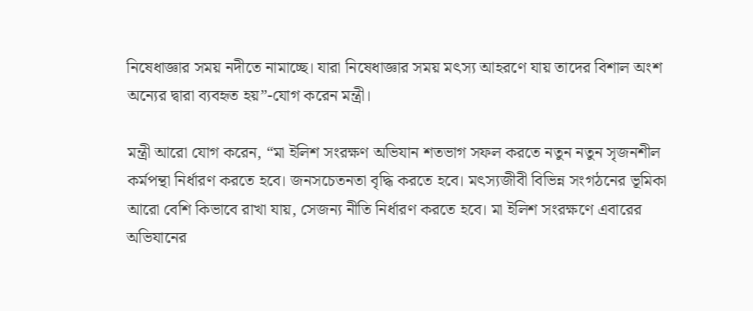নিষেধাজ্ঞার সময় নদীতে নামাচ্ছে। যারা নিষেধাজ্ঞার সময় মৎস্য আহরণে যায় তাদের বিশাল অংশ অন্যের দ্বারা ব্যবহৃত হয়”-যোগ করেন মন্ত্রী।

মন্ত্রী আরো যোগ করেন, “মা ইলিশ সংরক্ষণ অভিযান শতভাগ সফল করতে নতুন নতুন সৃজনশীল কর্মপন্থা নির্ধারণ করতে হবে। জনসচেতনতা বৃদ্ধি করতে হবে। মৎস্যজীবী বিভিন্ন সংগঠনের ভূমিকা আরো বেশি কিভাবে রাখা যায়, সেজন্য নীতি নির্ধারণ করতে হবে। মা ইলিশ সংরক্ষণে এবারের অভিযানের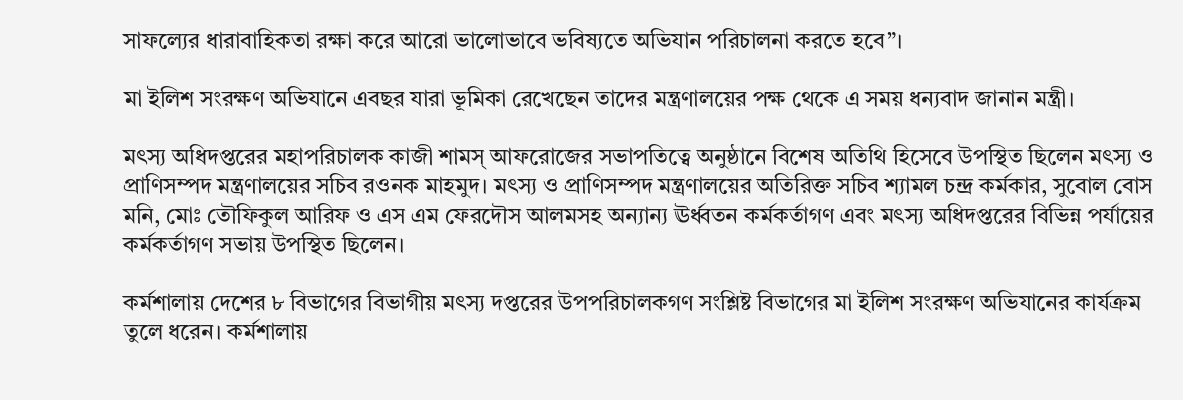সাফল্যের ধারাবাহিকতা রক্ষা করে আরো ভালোভাবে ভবিষ্যতে অভিযান পরিচালনা করতে হবে”।

মা ইলিশ সংরক্ষণ অভিযানে এবছর যারা ভূমিকা রেখেছেন তাদের মন্ত্রণালয়ের পক্ষ থেকে এ সময় ধন্যবাদ জানান মন্ত্রী।

মৎস্য অধিদপ্তরের মহাপরিচালক কাজী শামস্ আফরোজের সভাপতিত্বে অনুষ্ঠানে বিশেষ অতিথি হিসেবে উপস্থিত ছিলেন মৎস্য ও প্রাণিসম্পদ মন্ত্রণালয়ের সচিব রওনক মাহমুদ। মৎস্য ও প্রাণিসম্পদ মন্ত্রণালয়ের অতিরিক্ত সচিব শ্যামল চন্দ্র কর্মকার, সুবোল বোস মনি, মোঃ তৌফিকুল আরিফ ও এস এম ফেরদৌস আলমসহ অন্যান্য ঊর্ধ্বতন কর্মকর্তাগণ এবং মৎস্য অধিদপ্তরের বিভিন্ন পর্যায়ের কর্মকর্তাগণ সভায় উপস্থিত ছিলেন।

কর্মশালায় দেশের ৮ বিভাগের বিভাগীয় মৎস্য দপ্তরের উপপরিচালকগণ সংশ্লিষ্ট বিভাগের মা ইলিশ সংরক্ষণ অভিযানের কার্যক্রম তুলে ধরেন। কর্মশালায়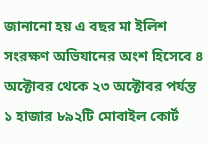জানানো হয় এ বছর মা ইলিশ সংরক্ষণ অভিযানের অংশ হিসেবে ৪ অক্টোবর থেকে ২৩ অক্টোবর পর্যন্ত ১ হাজার ৮৯২টি মোবাইল কোর্ট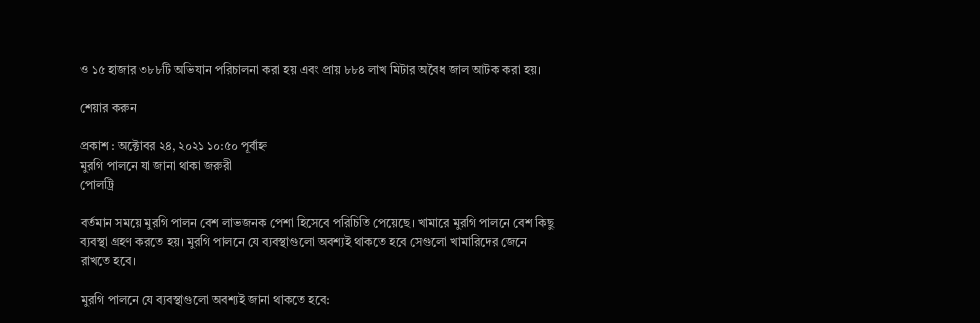ও ১৫ হাজার ৩৮৮টি অভিযান পরিচালনা করা হয় এবং প্রায় ৮৮৪ লাখ মিটার অবৈধ জাল আটক করা হয়।

শেয়ার করুন

প্রকাশ : অক্টোবর ২৪, ২০২১ ১০:৫০ পূর্বাহ্ন
মুরগি পালনে যা জানা থাকা জরুরী
পোলট্রি

বর্তমান সময়ে মুরগি পালন বেশ লাভজনক পেশা হিসেবে পরিচিতি পেয়েছে। খামারে মুরগি পালনে বেশ কিছু ব্যবস্থা গ্রহণ করতে হয়। মুরগি পালনে যে ব্যবস্থাগুলো অবশ্যই থাকতে হবে সেগুলো খামারিদের জেনে রাখতে হবে।

মুরগি পালনে যে ব্যবস্থাগুলো অবশ্যই জানা থাকতে হবে: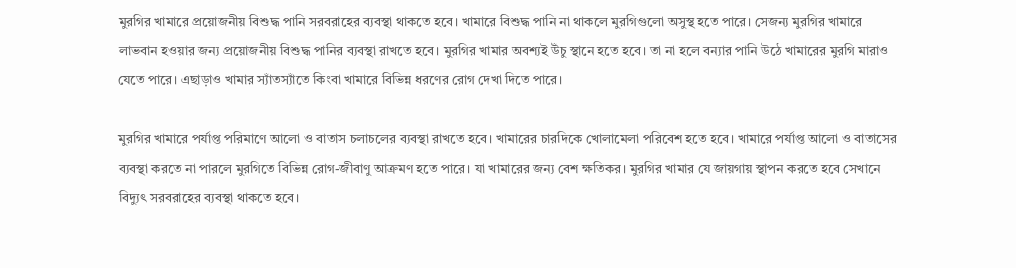মুরগির খামারে প্রয়োজনীয় বিশুদ্ধ পানি সরবরাহের ব্যবস্থা থাকতে হবে। খামারে বিশুদ্ধ পানি না থাকলে মুরগিগুলো অসুস্থ হতে পারে। সেজন্য মুরগির খামারে লাভবান হওয়ার জন্য প্রয়োজনীয় বিশুদ্ধ পানির ব্যবস্থা রাখতে হবে। মুরগির খামার অবশ্যই উঁচু স্থানে হতে হবে। তা না হলে বন্যার পানি উঠে খামারের মুরগি মারাও যেতে পারে। এছাড়াও খামার স্যাঁতস্যাঁতে কিংবা খামারে বিভিন্ন ধরণের রোগ দেখা দিতে পারে।

মুরগির খামারে পর্যাপ্ত পরিমাণে আলো ও বাতাস চলাচলের ব্যবস্থা রাখতে হবে। খামারের চারদিকে খোলামেলা পরিবেশ হতে হবে। খামারে পর্যাপ্ত আলো ও বাতাসের ব্যবস্থা করতে না পারলে মুরগিতে বিভিন্ন রোগ-জীবাণু আক্রমণ হতে পারে। যা খামারের জন্য বেশ ক্ষতিকর। মুরগির খামার যে জায়গায় স্থাপন করতে হবে সেখানে বিদ্যুৎ সরবরাহের ব্যবস্থা থাকতে হবে।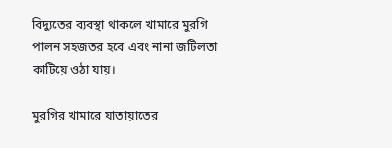বিদ্যুতের ব্যবস্থা থাকলে খামারে মুরগি পালন সহজতর হবে এবং নানা জটিলতা কাটিয়ে ওঠা যায়।

মুরগির খামারে যাতায়াতের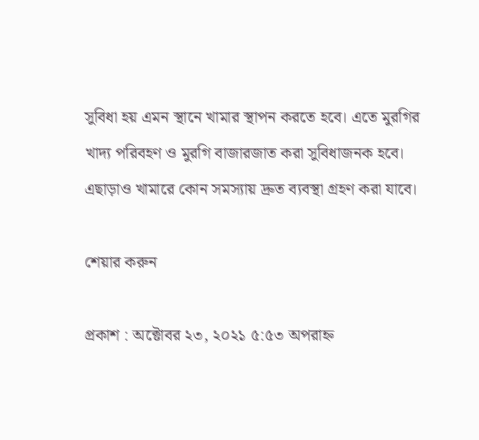সুবিধা হয় এমন স্থানে খামার স্থাপন করতে হবে। এতে মুরগির খাদ্য পরিবহণ ও মুরগি বাজারজাত করা সুবিধাজনক হবে। এছাড়াও খামারে কোন সমস্যায় দ্রুত ব্যবস্থা গ্রহণ করা যাবে।

শেয়ার করুন

প্রকাশ : অক্টোবর ২৩, ২০২১ ৫:৫৩ অপরাহ্ন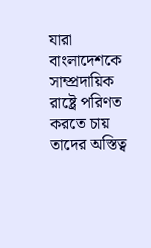যারা বাংলাদেশকে সাম্প্রদায়িক রাষ্ট্রে পরিণত করতে চায় তাদের অস্তিত্ব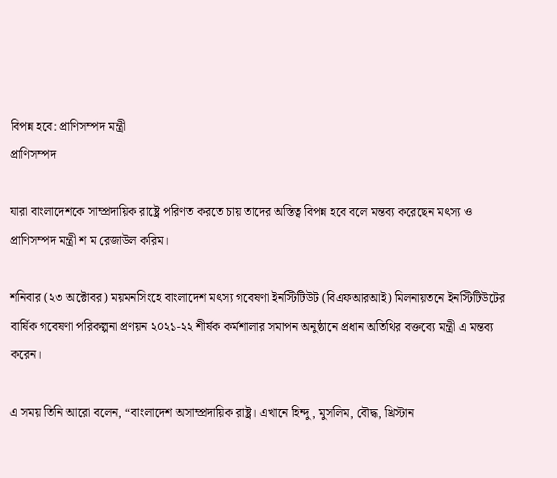বিপন্ন হবে: প্রাণিসম্পদ মন্ত্রী
প্রাণিসম্পদ

যারা বাংলাদেশকে সাম্প্রদায়িক রাষ্ট্রে পরিণত করতে চায় তাদের অস্তিত্ব বিপন্ন হবে বলে মন্তব্য করেছেন মৎস্য ও প্রাণিসম্পদ মন্ত্রী শ ম রেজাউল করিম।

শনিবার (২৩ অক্টোবর) ময়মনসিংহে বাংলাদেশ মৎস্য গবেষণা ইনস্টিটিউট (বিএফআরআই) মিলনায়তনে ইনস্টিটিউটের বার্ষিক গবেষণা পরিকল্পনা প্রণয়ন ২০২১-২২ শীর্ষক কর্মশালার সমাপন অনুষ্ঠানে প্রধান অতিথির বক্তব্যে মন্ত্রী এ মন্তব্য করেন।

এ সময় তিনি আরো বলেন, “বাংলাদেশ অসাম্প্রদায়িক রাষ্ট্র। এখানে হিন্দু, মুসলিম, বৌদ্ধ, খ্রিস্টান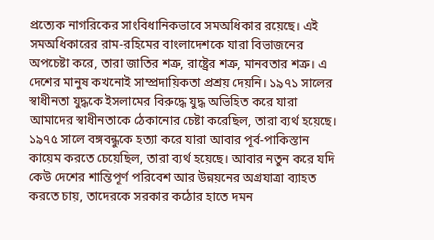প্রত্যেক নাগরিকের সাংবিধানিকভাবে সমঅধিকার রয়েছে। এই সমঅধিকারের রাম-রহিমের বাংলাদেশকে যারা বিভাজনের অপচেষ্টা করে, তারা জাতির শত্রু, রাষ্ট্রের শত্রু, মানবতার শত্রু। এ দেশের মানুষ কখনোই সাম্প্রদায়িকতা প্রশ্রয় দেয়নি। ১৯৭১ সালের স্বাধীনতা যুদ্ধকে ইসলামের বিরুদ্ধে যুদ্ধ অভিহিত করে যারা আমাদের স্বাধীনতাকে ঠেকানোর চেষ্টা করেছিল, তারা ব্যর্থ হয়েছে। ১৯৭৫ সালে বঙ্গবন্ধুকে হত্যা করে যারা আবার পূর্ব-পাকিস্তান কায়েম করতে চেয়েছিল, তারা ব্যর্থ হয়েছে। আবার নতুন করে যদি কেউ দেশের শান্তিপূর্ণ পরিবেশ আর উন্নয়নের অগ্রযাত্রা ব্যাহত করতে চায়, তাদেরকে সরকার কঠোর হাতে দমন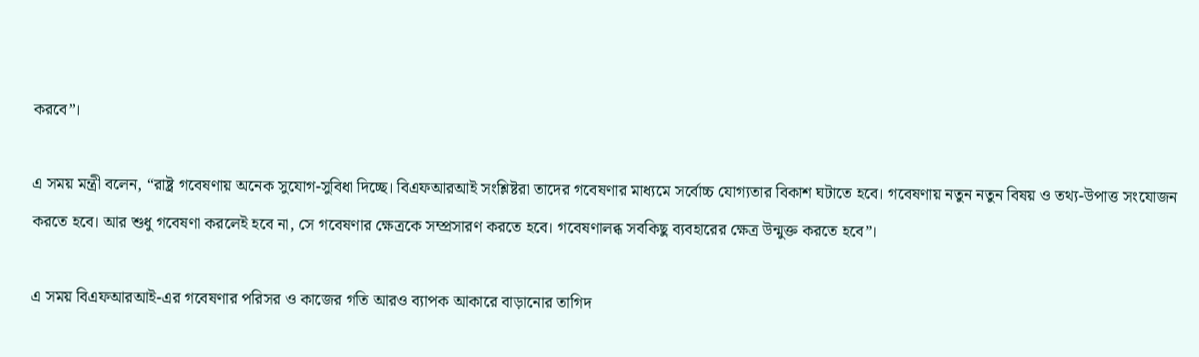করবে”।

এ সময় মন্ত্রী বলেন, “রাষ্ট্র গবেষণায় অনেক সুযোগ-সুবিধা দিচ্ছে। বিএফআরআই সংশ্লিষ্টরা তাদের গবেষণার মাধ্যমে সর্বোচ্চ যোগ্যতার বিকাশ ঘটাতে হবে। গবেষণায় নতুন নতুন বিষয় ও তথ্য-উপাত্ত সংযোজন করতে হবে। আর শুধু গবেষণা করলেই হবে না, সে গবেষণার ক্ষেত্রকে সম্প্রসারণ করতে হবে। গবেষণালব্ধ সবকিছু ব্যবহারের ক্ষেত্র উন্মুক্ত করতে হবে”।

এ সময় বিএফআরআই-এর গবেষণার পরিসর ও কাজের গতি আরও ব্যাপক আকারে বাড়ানোর তাগিদ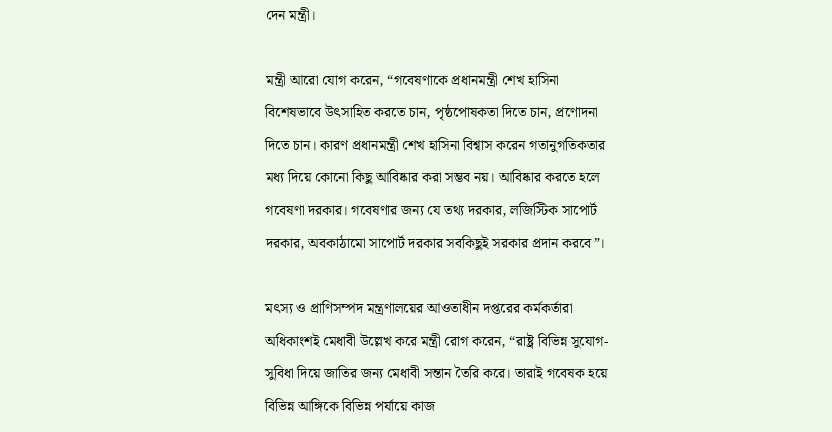দেন মন্ত্রী।

মন্ত্রী আরো যোগ করেন, “গবেষণাকে প্রধানমন্ত্রী শেখ হাসিনা বিশেষভাবে উৎসাহিত করতে চান, পৃষ্ঠপোষকতা দিতে চান, প্রণোদনা দিতে চান। কারণ প্রধানমন্ত্রী শেখ হাসিনা বিশ্বাস করেন গতানুগতিকতার মধ্য দিয়ে কোনো কিছু আবিষ্কার করা সম্ভব নয়। আবিষ্কার করতে হলে গবেষণা দরকার। গবেষণার জন্য যে তথ্য দরকার, লজিস্টিক সাপোর্ট দরকার, অবকাঠামো সাপোর্ট দরকার সবকিছুই সরকার প্রদান করবে”।

মৎস্য ও প্রাণিসম্পদ মন্ত্রণালয়ের আওতাধীন দপ্তরের কর্মকর্তারা অধিকাংশই মেধাবী উল্লেখ করে মন্ত্রী রোগ করেন, “রাষ্ট্র বিভিন্ন সুযোগ-সুবিধা দিয়ে জাতির জন্য মেধাবী সন্তান তৈরি করে। তারাই গবেষক হয়ে বিভিন্ন আঙ্গিকে বিভিন্ন পর্যায়ে কাজ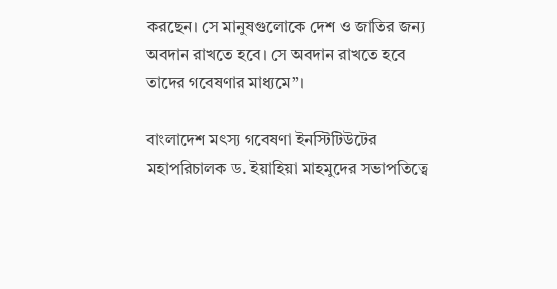করছেন। সে মানুষগুলোকে দেশ ও জাতির জন্য অবদান রাখতে হবে। সে অবদান রাখতে হবে তাদের গবেষণার মাধ্যমে”।

বাংলাদেশ মৎস্য গবেষণা ইনস্টিটিউটের মহাপরিচালক ড. ইয়াহিয়া মাহমুদের সভাপতিত্বে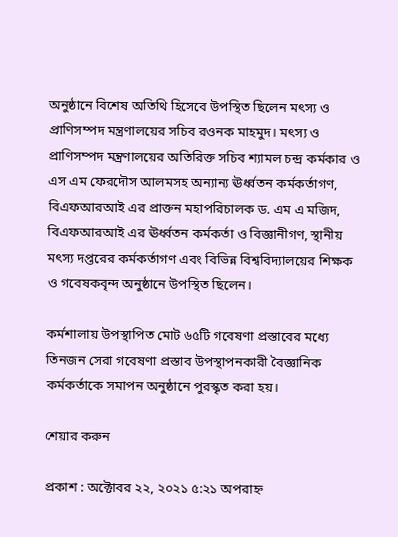অনুষ্ঠানে বিশেষ অতিথি হিসেবে উপস্থিত ছিলেন মৎস্য ও প্রাণিসম্পদ মন্ত্রণালয়ের সচিব রওনক মাহমুদ। মৎস্য ও প্রাণিসম্পদ মন্ত্রণালয়ের অতিরিক্ত সচিব শ্যামল চন্দ্র কর্মকার ও এস এম ফেরদৌস আলমসহ অন্যান্য ঊর্ধ্বতন কর্মকর্তাগণ, বিএফআরআই এর প্রাক্তন মহাপরিচালক ড. এম এ মজিদ, বিএফআরআই এর ঊর্ধ্বতন কর্মকর্তা ও বিজ্ঞানীগণ, স্থানীয় মৎস্য দপ্তরের কর্মকর্তাগণ এবং বিভিন্ন বিশ্ববিদ্যালয়ের শিক্ষক ও গবেষকবৃন্দ অনুষ্ঠানে উপস্থিত ছিলেন।

কর্মশালায় উপস্থাপিত মোট ৬৫টি গবেষণা প্রস্তাবের মধ্যে তিনজন সেরা গবেষণা প্রস্তাব উপস্থাপনকারী বৈজ্ঞানিক কর্মকর্তাকে সমাপন অনুষ্ঠানে পুরস্কৃত করা হয়।

শেয়ার করুন

প্রকাশ : অক্টোবর ২২, ২০২১ ৫:২১ অপরাহ্ন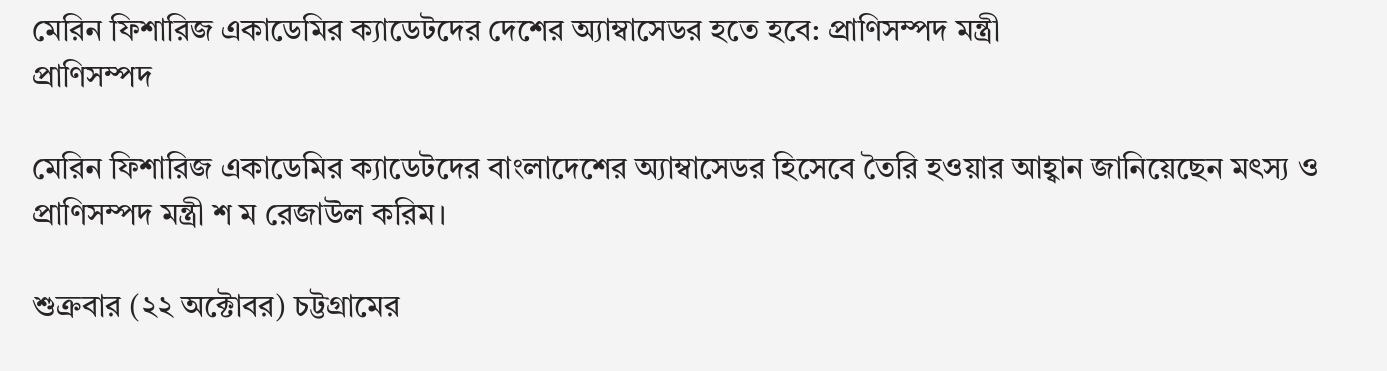মেরিন ফিশারিজ একাডেমির ক্যাডেটদের দেশের অ্যাম্বাসেডর হতে হবে: প্রাণিসম্পদ মন্ত্রী
প্রাণিসম্পদ

মেরিন ফিশারিজ একাডেমির ক্যাডেটদের বাংলাদেশের অ্যাম্বাসেডর হিসেবে তৈরি হওয়ার আহ্বান জানিয়েছেন মৎস্য ও প্রাণিসম্পদ মন্ত্রী শ ম রেজাউল করিম।

শুক্রবার (২২ অক্টোবর) চট্টগ্রামের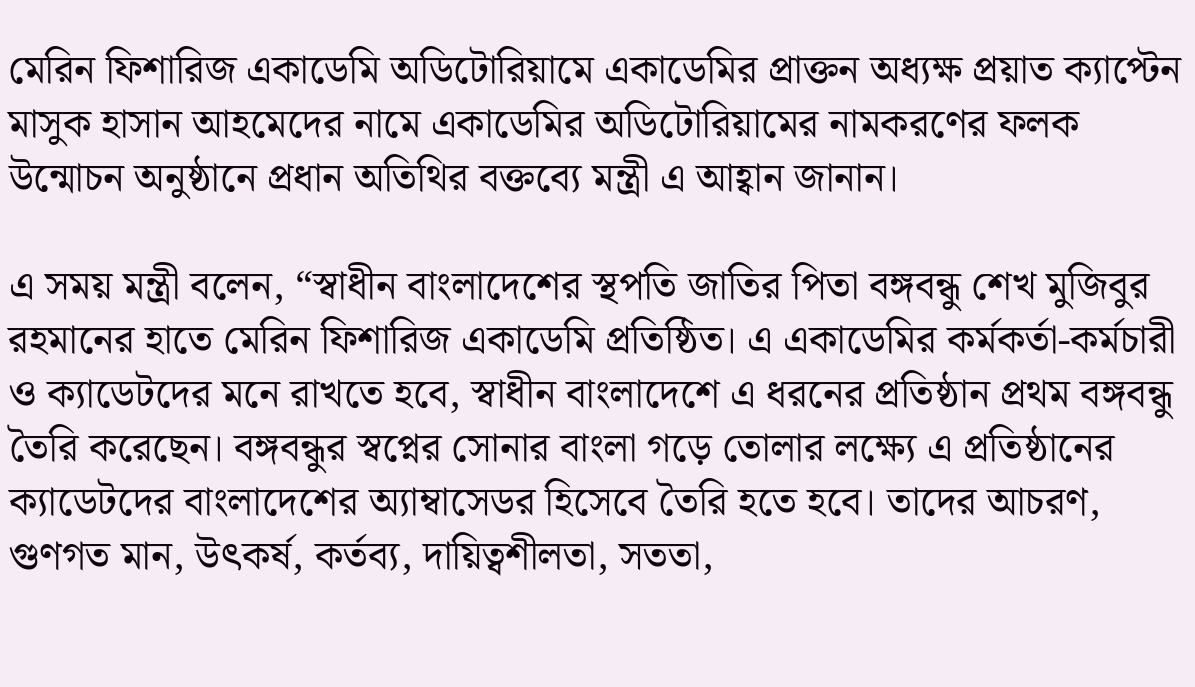মেরিন ফিশারিজ একাডেমি অডিটোরিয়ামে একাডেমির প্রাক্তন অধ্যক্ষ প্রয়াত ক্যাপ্টেন মাসুক হাসান আহমেদের নামে একাডেমির অডিটোরিয়ামের নামকরণের ফলক উন্মোচন অনুষ্ঠানে প্রধান অতিথির বক্তব্যে মন্ত্রী এ আহ্বান জানান।

এ সময় মন্ত্রী বলেন, “স্বাধীন বাংলাদেশের স্থপতি জাতির পিতা বঙ্গবন্ধু শেখ মুজিবুর রহমানের হাতে মেরিন ফিশারিজ একাডেমি প্রতিষ্ঠিত। এ একাডেমির কর্মকর্তা-কর্মচারী ও ক্যাডেটদের মনে রাখতে হবে, স্বাধীন বাংলাদেশে এ ধরনের প্রতিষ্ঠান প্রথম বঙ্গবন্ধু তৈরি করেছেন। বঙ্গবন্ধুর স্বপ্নের সোনার বাংলা গড়ে তোলার লক্ষ্যে এ প্রতিষ্ঠানের ক্যাডেটদের বাংলাদেশের অ্যাম্বাসেডর হিসেবে তৈরি হতে হবে। তাদের আচরণ, গুণগত মান, উৎকর্ষ, কর্তব্য, দায়িত্বশীলতা, সততা,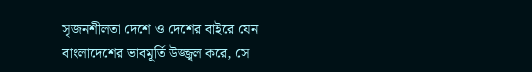সৃজনশীলতা দেশে ও দেশের বাইরে যেন বাংলাদেশের ভাবমূর্তি উজ্জ্বল করে, সে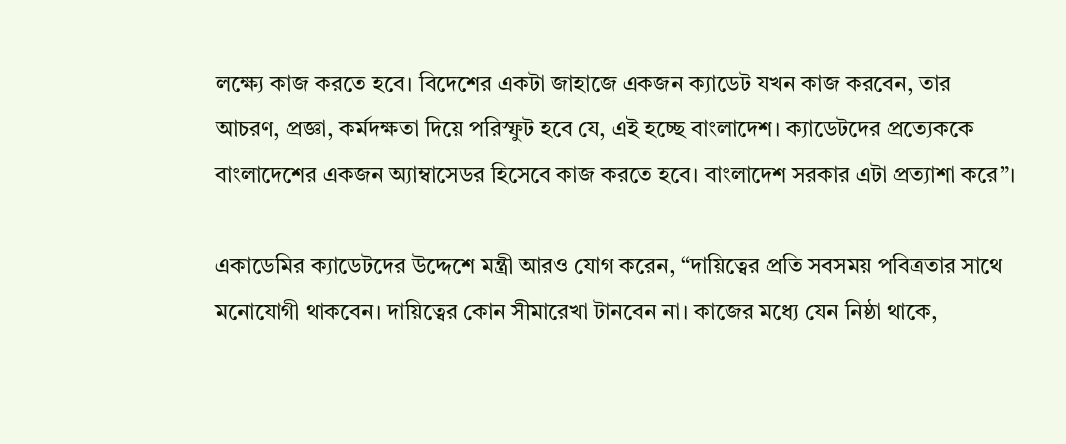লক্ষ্যে কাজ করতে হবে। বিদেশের একটা জাহাজে একজন ক্যাডেট যখন কাজ করবেন, তার আচরণ, প্রজ্ঞা, কর্মদক্ষতা দিয়ে পরিস্ফুট হবে যে, এই হচ্ছে বাংলাদেশ। ক্যাডেটদের প্রত্যেককে বাংলাদেশের একজন অ্যাম্বাসেডর হিসেবে কাজ করতে হবে। বাংলাদেশ সরকার এটা প্রত্যাশা করে”।

একাডেমির ক্যাডেটদের উদ্দেশে মন্ত্রী আরও যোগ করেন, “দায়িত্বের প্রতি সবসময় পবিত্রতার সাথে মনোযোগী থাকবেন। দায়িত্বের কোন সীমারেখা টানবেন না। কাজের মধ্যে যেন নিষ্ঠা থাকে,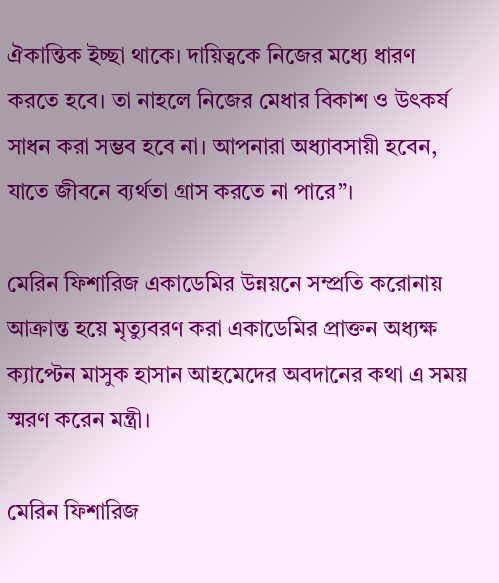ঐকান্তিক ইচ্ছা থাকে। দায়িত্বকে নিজের মধ্যে ধারণ করতে হবে। তা নাহলে নিজের মেধার বিকাশ ও উৎকর্ষ সাধন করা সম্ভব হবে না। আপনারা অধ্যাবসায়ী হবেন, যাতে জীবনে ব্যর্থতা গ্রাস করতে না পারে”।

মেরিন ফিশারিজ একাডেমির উন্নয়নে সম্প্রতি করোনায় আক্রান্ত হয়ে মৃত্যুবরণ করা একাডেমির প্রাক্তন অধ্যক্ষ ক্যাপ্টেন মাসুক হাসান আহমেদের অবদানের কথা এ সময় স্মরণ করেন মন্ত্রী।

মেরিন ফিশারিজ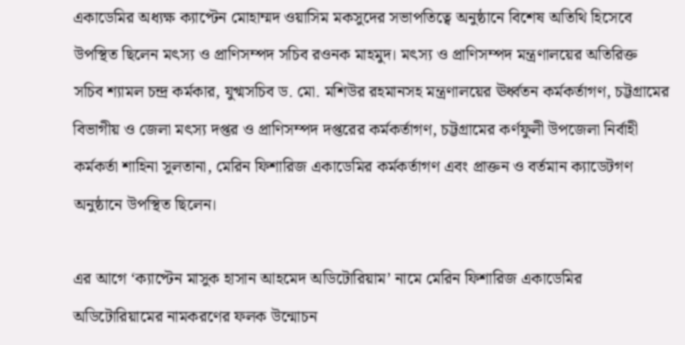একাডেমির অধ্যক্ষ ক্যাপ্টেন মোহাম্মদ ওয়াসিম মকসুদের সভাপতিত্বে অনুষ্ঠানে বিশেষ অতিথি হিসেবে উপস্থিত ছিলেন মৎস্য ও প্রাণিসম্পদ সচিব রওনক মাহমুদ। মৎস্য ও প্রাণিসম্পদ মন্ত্রণালয়ের অতিরিক্ত সচিব শ্যামল চন্দ্র কর্মকার, যুগ্মসচিব ড. মো. মশিউর রহমানসহ মন্ত্রণালয়ের ঊর্ধ্বতন কর্মকর্তাগণ, চট্টগ্রামের বিভাগীয় ও জেলা মৎস্য দপ্তর ও প্রাণিসম্পদ দপ্তরের কর্মকর্তাগণ, চট্টগ্রামের কর্ণফুলী উপজেলা নির্বাহী কর্মকর্তা শাহিনা সুলতানা, মেরিন ফিশারিজ একাডেমির কর্মকর্তাগণ এবং প্রাক্তন ও বর্তমান ক্যাডেটগণ অনুষ্ঠানে উপস্থিত ছিলেন।

এর আগে ‘ক্যাপ্টেন মাসুক হাসান আহমেদ অডিটোরিয়াম’ নামে মেরিন ফিশারিজ একাডেমির অডিটোরিয়ামের নামকরণের ফলক উন্মোচন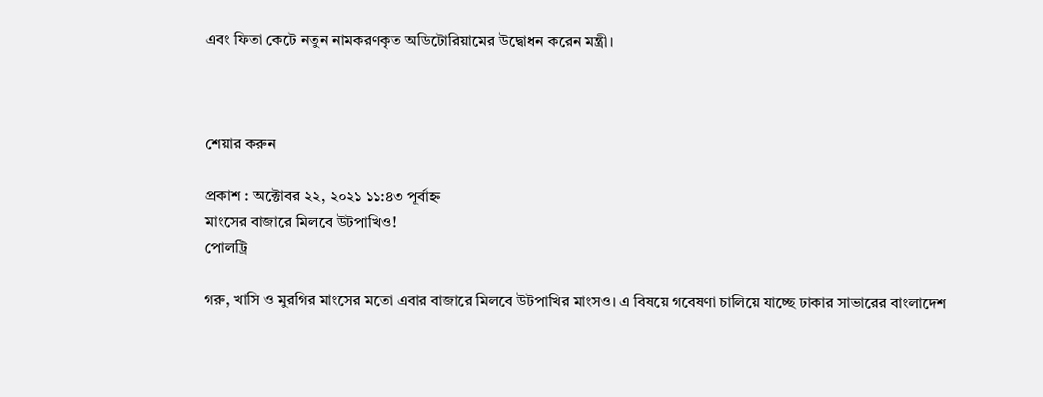এবং ফিতা কেটে নতুন নামকরণকৃত অডিটোরিয়ামের উদ্বোধন করেন মন্ত্রী।



শেয়ার করুন

প্রকাশ : অক্টোবর ২২, ২০২১ ১১:৪৩ পূর্বাহ্ন
মাংসের বাজারে মিলবে উটপাখিও!
পোলট্রি

গরু, খাসি ও মুরগির মাংসের মতো এবার বাজারে মিলবে উটপাখির মাংসও। এ বিষয়ে গবেষণা চালিয়ে যাচ্ছে ঢাকার সাভারের বাংলাদেশ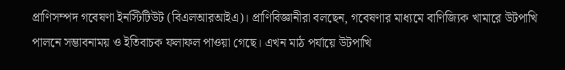প্রাণিসম্পদ গবেষণা ইনস্টিটিউট (বিএলআরআইএ)। প্রাণিবিজ্ঞানীরা বলছেন, গবেষণার মাধ্যমে বাণিজ্যিক খামারে উটপাখি পালনে সম্ভাবনাময় ও ইতিবাচক ফলাফল পাওয়া গেছে। এখন মাঠ পর্যায়ে উটপাখি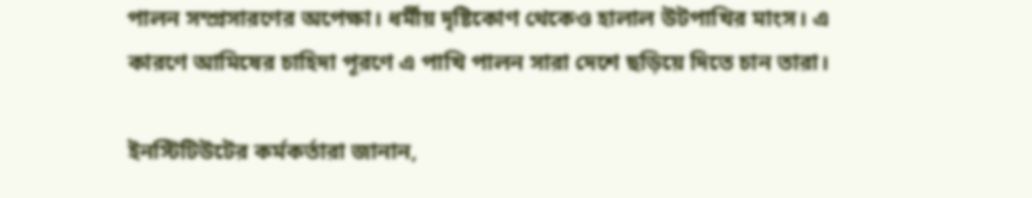পালন সম্প্রসারণের অপেক্ষা। ধর্মীয় দৃষ্টিকোণ থেকেও হালাল উটপাখির মাংস। এ কারণে আমিষের চাহিদা পূরণে এ পাখি পালন সারা দেশে ছড়িয়ে দিতে চান তারা।

ইনস্টিটিউটের কর্মকর্তারা জানান,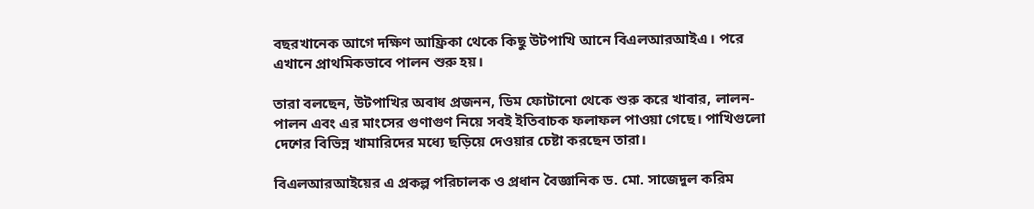বছরখানেক আগে দক্ষিণ আফ্রিকা থেকে কিছু উটপাখি আনে বিএলআরআইএ। পরে এখানে প্রাথমিকভাবে পালন শুরু হয়।

তারা বলছেন, উটপাখির অবাধ প্রজনন, ডিম ফোটানো থেকে শুরু করে খাবার, লালন-পালন এবং এর মাংসের গুণাগুণ নিয়ে সবই ইতিবাচক ফলাফল পাওয়া গেছে। পাখিগুলো দেশের বিভিন্ন খামারিদের মধ্যে ছড়িয়ে দেওয়ার চেষ্টা করছেন তারা।

বিএলআরআইয়ের এ প্রকল্প পরিচালক ও প্রধান বৈজ্ঞানিক ড. মো. সাজেদুল করিম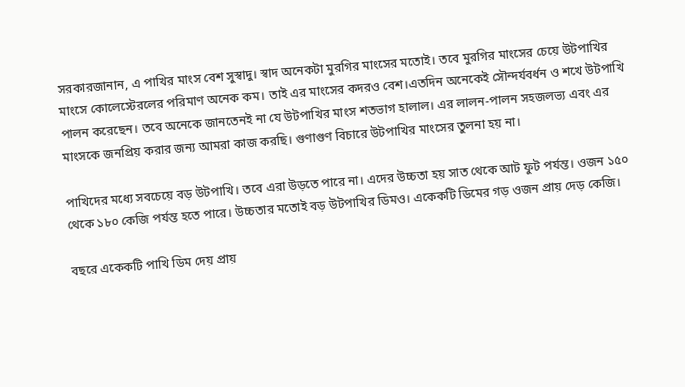সরকারজানান, এ পাখির মাংস বেশ সুস্বাদু। স্বাদ অনেকটা মুরগির মাংসের মতোই। তবে মুরগির মাংসের চেয়ে উটপাখির মাংসে কোলেস্টেরলের পরিমাণ অনেক কম। তাই এর মাংসের কদরও বেশ।এতদিন অনেকেই সৌন্দর্যবর্ধন ও শখে উটপাখি পালন করেছেন। তবে অনেকে জানতেনই না যে উটপাখির মাংস শতভাগ হালাল। এর লালন-পালন সহজলভ্য এবং এর মাংসকে জনপ্রিয় করার জন্য আমরা কাজ করছি। গুণাগুণ বিচারে উটপাখির মাংসের তুলনা হয় না।

পাখিদের মধ্যে সবচেয়ে বড় উটপাখি। তবে এরা উড়তে পারে না। এদের উচ্চতা হয় সাত থেকে আট ফুট পর্যন্ত। ওজন ১৫০ থেকে ১৮০ কেজি পর্যন্ত হতে পারে। উচ্চতার মতোই বড় উটপাখির ডিমও। একেকটি ডিমের গড় ওজন প্রায় দেড় কেজি।

বছরে একেকটি পাখি ডিম দেয় প্রায়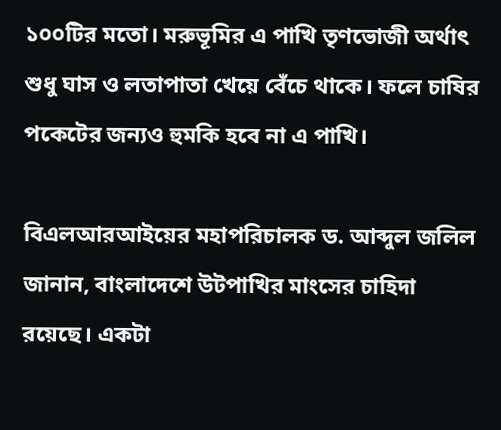১০০টির মতো। মরুভূমির এ পাখি তৃণভোজী অর্থাৎ শুধু ঘাস ও লতাপাতা খেয়ে বেঁচে থাকে। ফলে চাষির পকেটের জন্যও হুমকি হবে না এ পাখি।

বিএলআরআইয়ের মহাপরিচালক ড. আব্দুল জলিল জানান, বাংলাদেশে উটপাখির মাংসের চাহিদা রয়েছে। একটা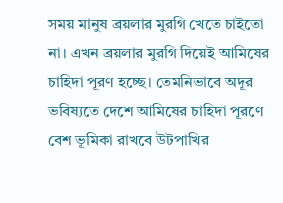সময় মানুষ ব্রয়লার মুরগি খেতে চাইতো না। এখন ব্রয়লার মুরগি দিয়েই আমিষের চাহিদা পূরণ হচ্ছে। তেমনিভাবে অদূর ভবিষ্যতে দেশে আমিষের চাহিদা পূরণে বেশ ভূমিকা রাখবে উটপাখির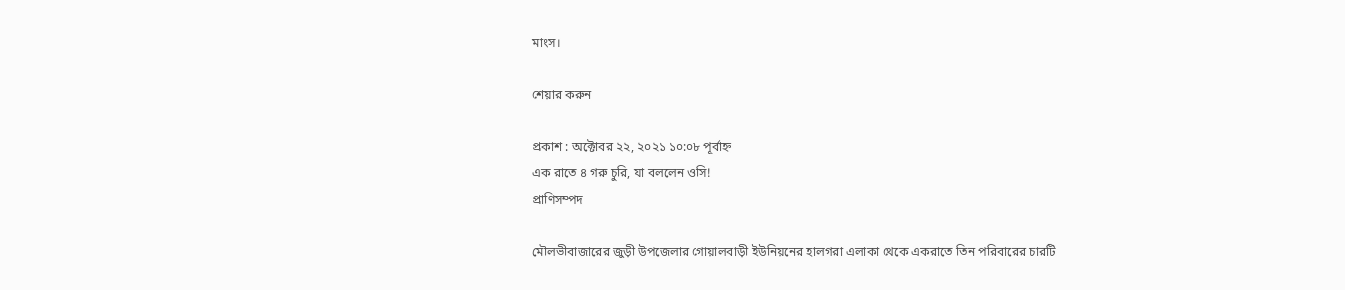মাংস।

শেয়ার করুন

প্রকাশ : অক্টোবর ২২, ২০২১ ১০:০৮ পূর্বাহ্ন
এক রাতে ৪ গরু চুরি, যা বললেন ওসি!
প্রাণিসম্পদ

মৌলভীবাজারের জুড়ী উপজেলার গোয়ালবাড়ী ইউনিয়নের হালগরা এলাকা থেকে একরাতে তিন পরিবারের চারটি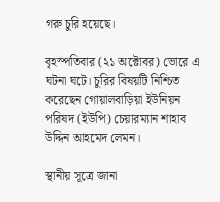গরু চুরি হয়েছে।

বৃহস্পতিবার (২১ অক্টোবর) ভোরে এ ঘটনা ঘটে। চুরির বিষয়টি নিশ্চিত করেছেন গোয়ালবাড়িয়া ইউনিয়ন পরিষদ (ইউপি) চেয়ারম্যান শাহাব উদ্দিন আহমেদ লেমন।

স্থানীয় সূত্রে জানা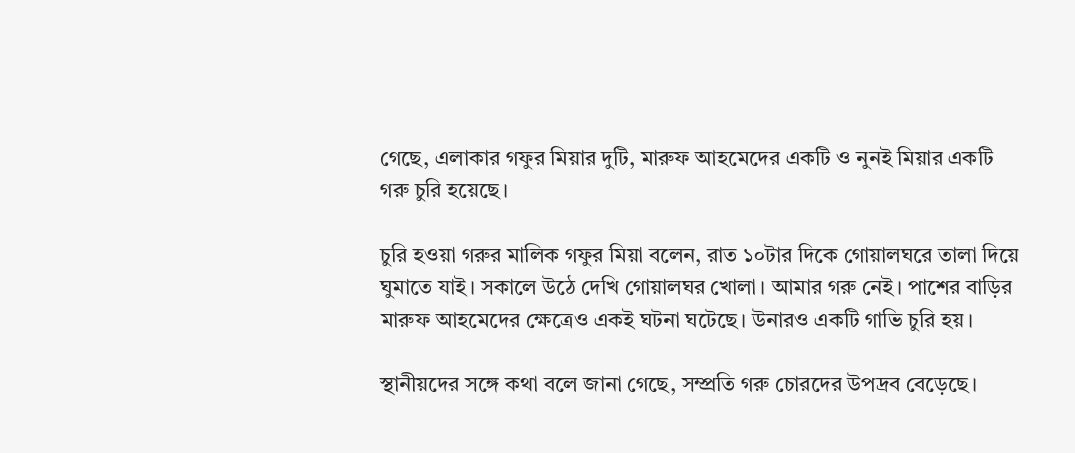গেছে, এলাকার গফুর মিয়ার দুটি, মারুফ আহমেদের একটি ও নুনই মিয়ার একটি গরু চুরি হয়েছে।

চুরি হওয়া গরুর মালিক গফুর মিয়া বলেন, রাত ১০টার দিকে গোয়ালঘরে তালা দিয়ে ঘুমাতে যাই। সকালে উঠে দেখি গোয়ালঘর খোলা। আমার গরু নেই। পাশের বাড়ির মারুফ আহমেদের ক্ষেত্রেও একই ঘটনা ঘটেছে। উনারও একটি গাভি চুরি হয়।

স্থানীয়দের সঙ্গে কথা বলে জানা গেছে, সম্প্রতি গরু চোরদের উপদ্রব বেড়েছে।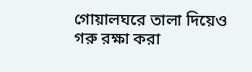গোয়ালঘরে তালা দিয়েও গরু রক্ষা করা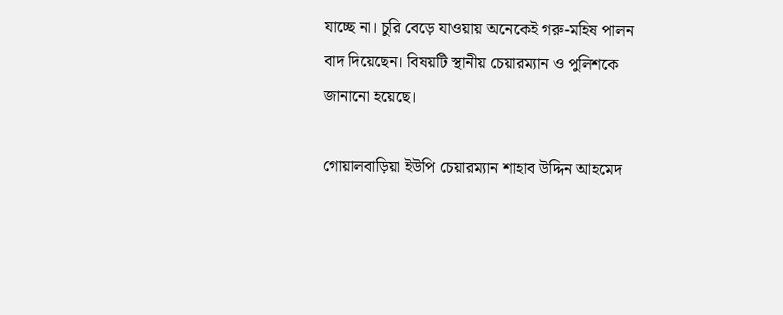যাচ্ছে না। চুরি বেড়ে যাওয়ায় অনেকেই গরু-মহিষ পালন বাদ দিয়েছেন। বিষয়টি স্থানীয় চেয়ারম্যান ও পুলিশকে জানানো হয়েছে।

গোয়ালবাড়িয়া ইউপি চেয়ারম্যান শাহাব উদ্দিন আহমেদ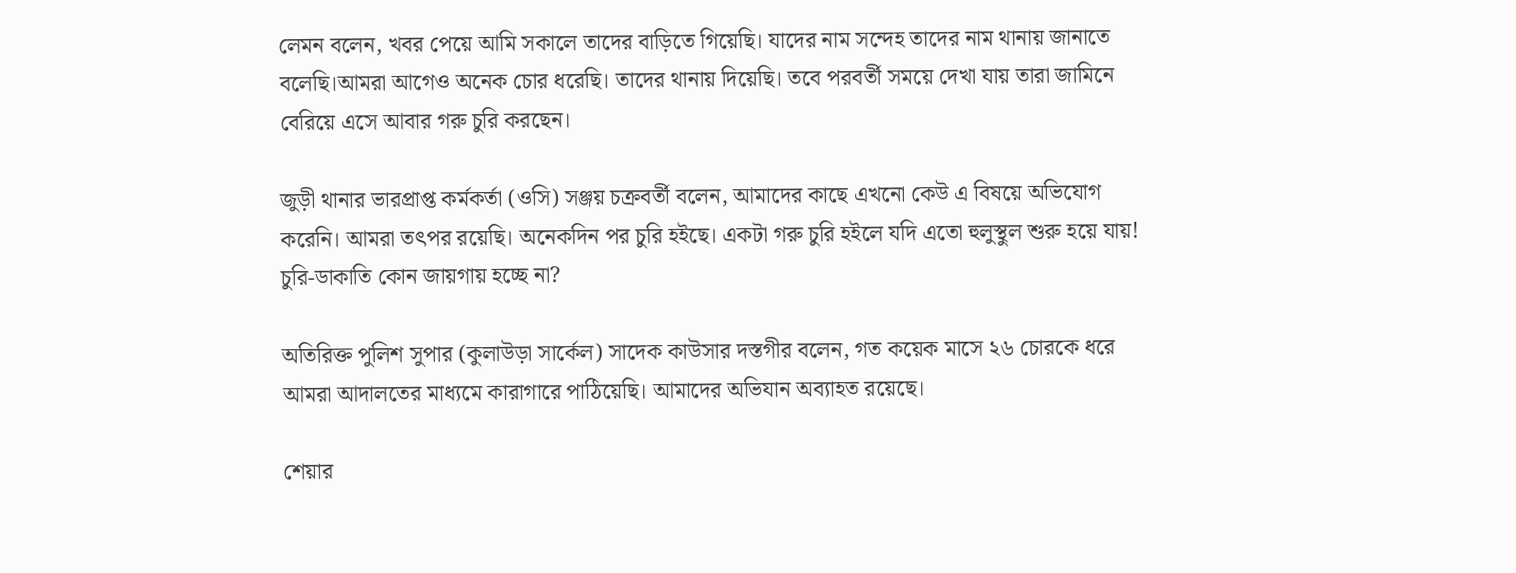লেমন বলেন, খবর পেয়ে আমি সকালে তাদের বাড়িতে গিয়েছি। যাদের নাম সন্দেহ তাদের নাম থানায় জানাতে বলেছি।আমরা আগেও অনেক চোর ধরেছি। তাদের থানায় দিয়েছি। তবে পরবর্তী সময়ে দেখা যায় তারা জামিনে বেরিয়ে এসে আবার গরু চুরি করছেন।

জুড়ী থানার ভারপ্রাপ্ত কর্মকর্তা (ওসি) সঞ্জয় চক্রবর্তী বলেন, আমাদের কাছে এখনো কেউ এ বিষয়ে অভিযোগ করেনি। আমরা তৎপর রয়েছি। অনেকদিন পর চুরি হইছে। একটা গরু চুরি হইলে যদি এতো হুলুস্থুল শুরু হয়ে যায়! চুরি-ডাকাতি কোন জায়গায় হচ্ছে না?

অতিরিক্ত পুলিশ সুপার (কুলাউড়া সার্কেল) সাদেক কাউসার দস্তগীর বলেন, গত কয়েক মাসে ২৬ চোরকে ধরে আমরা আদালতের মাধ্যমে কারাগারে পাঠিয়েছি। আমাদের অভিযান অব্যাহত রয়েছে।

শেয়ার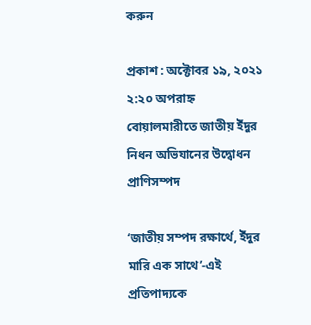করুন

প্রকাশ : অক্টোবর ১৯, ২০২১ ২:২০ অপরাহ্ন
বোয়ালমারীতে জাতীয় ইঁদুর নিধন অভিযানের উদ্বোধন
প্রাণিসম্পদ

‘জাতীয় সম্পদ রক্ষার্থে, ইঁদুর মারি এক সাথে’-এই প্রতিপাদ্যকে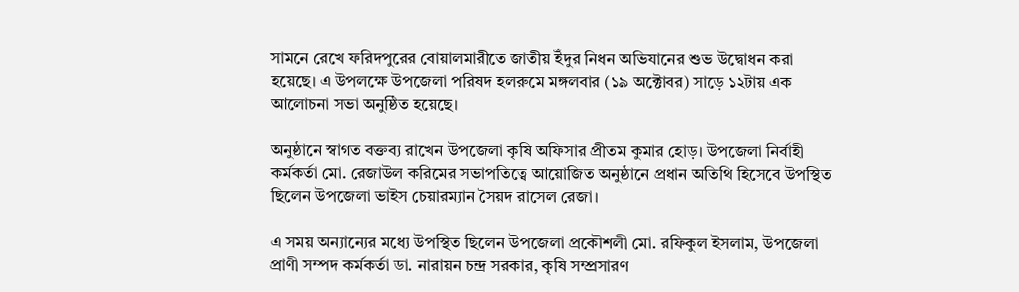সামনে রেখে ফরিদপুরের বোয়ালমারীতে জাতীয় ইঁদুর নিধন অভিযানের শুভ উদ্বোধন করা হয়েছে। এ উপলক্ষে উপজেলা পরিষদ হলরুমে মঙ্গলবার (১৯ অক্টোবর) সাড়ে ১২টায় এক আলোচনা সভা অনুষ্ঠিত হয়েছে।

অনুষ্ঠানে স্বাগত বক্তব্য রাখেন উপজেলা কৃষি অফিসার প্রীতম কুমার হোড়। উপজেলা নির্বাহী কর্মকর্তা মো. রেজাউল করিমের সভাপতিত্বে আয়োজিত অনুষ্ঠানে প্রধান অতিথি হিসেবে উপস্থিত ছিলেন উপজেলা ভাইস চেয়ারম্যান সৈয়দ রাসেল রেজা।

এ সময় অন্যান্যের মধ্যে উপস্থিত ছিলেন উপজেলা প্রকৌশলী মো. রফিকুল ইসলাম, উপজেলা প্রাণী সম্পদ কর্মকর্তা ডা. নারায়ন চন্দ্র সরকার, কৃষি সম্প্রসারণ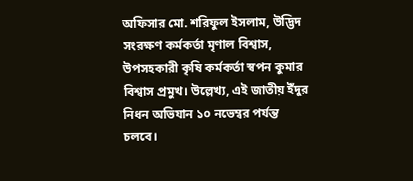অফিসার মো. শরিফুল ইসলাম, উদ্ভিদ সংরক্ষণ কর্মকর্তা মৃণাল বিশ্বাস, উপসহকারী কৃষি কর্মকর্তা স্বপন কুমার বিশ্বাস প্রমুখ। উল্লেখ্য, এই জাতীয় ইঁদুর নিধন অভিযান ১০ নভেম্বর পর্যন্ত চলবে।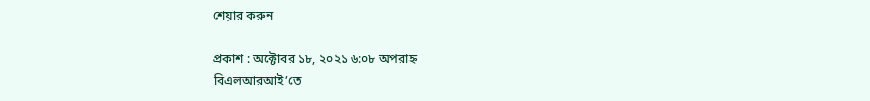শেয়ার করুন

প্রকাশ : অক্টোবর ১৮, ২০২১ ৬:০৮ অপরাহ্ন
বিএলআরআই’তে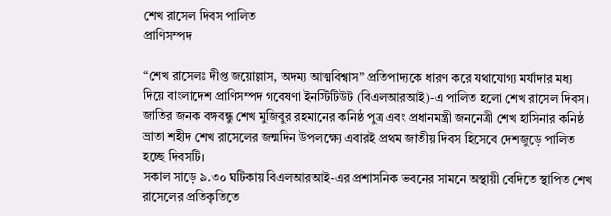শেখ রাসেল দিবস পালিত
প্রাণিসম্পদ

“শেখ রাসেলঃ দীপ্ত জয়োল্লাস, অদম্য আত্মবিশ্বাস” প্রতিপাদ্যকে ধারণ করে যথাযোগ্য মর্যাদার মধ্য দিয়ে বাংলাদেশ প্রাণিসম্পদ গবেষণা ইনস্টিটিউট (বিএলআরআই)-এ পালিত হলো শেখ রাসেল দিবস। জাতির জনক বঙ্গবন্ধু শেখ মুজিবুর রহমানের কনিষ্ঠ পুত্র এবং প্রধানমন্ত্রী জননেত্রী শেখ হাসিনার কনিষ্ঠ ভ্রাতা শহীদ শেখ রাসেলের জন্মদিন উপলক্ষ্যে এবারই প্রথম জাতীয় দিবস হিসেবে দেশজুড়ে পালিত হচ্ছে দিবসটি।
সকাল সাড়ে ৯.৩০ ঘটিকায় বিএলআরআই-এর প্রশাসনিক ভবনের সামনে অস্থায়ী বেদিতে স্থাপিত শেখ রাসেলের প্রতিকৃতিতে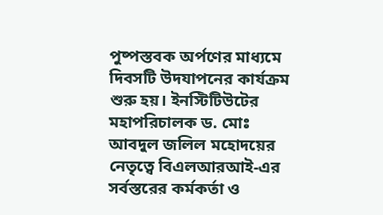পুষ্পস্তবক অর্পণের মাধ্যমে দিবসটি উদযাপনের কার্যক্রম শুরু হয়। ইনস্টিটিউটের মহাপরিচালক ড. মোঃ আবদুল জলিল মহোদয়ের নেতৃত্বে বিএলআরআই-এর সর্বস্তরের কর্মকর্তা ও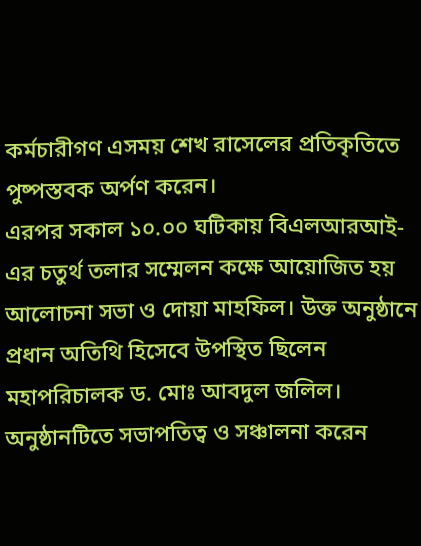কর্মচারীগণ এসময় শেখ রাসেলের প্রতিকৃতিতে পুষ্পস্তবক অর্পণ করেন।
এরপর সকাল ১০.০০ ঘটিকায় বিএলআরআই-এর চতুর্থ তলার সম্মেলন কক্ষে আয়োজিত হয় আলোচনা সভা ও দোয়া মাহফিল। উক্ত অনুষ্ঠানে প্রধান অতিথি হিসেবে উপস্থিত ছিলেন মহাপরিচালক ড. মোঃ আবদুল জলিল। অনুষ্ঠানটিতে সভাপতিত্ব ও সঞ্চালনা করেন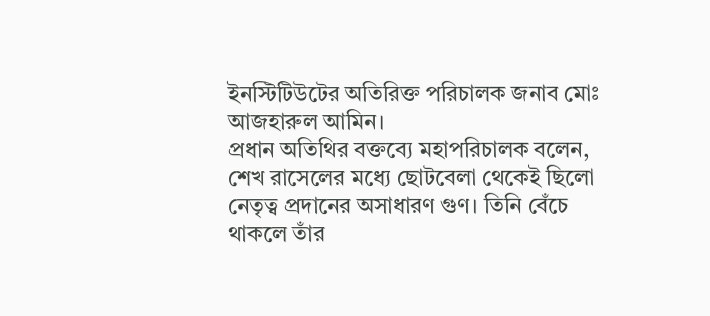ইনস্টিটিউটের অতিরিক্ত পরিচালক জনাব মোঃ আজহারুল আমিন।
প্রধান অতিথির বক্তব্যে মহাপরিচালক বলেন, শেখ রাসেলের মধ্যে ছোটবেলা থেকেই ছিলো নেতৃত্ব প্রদানের অসাধারণ গুণ। তিনি বেঁচে থাকলে তাঁর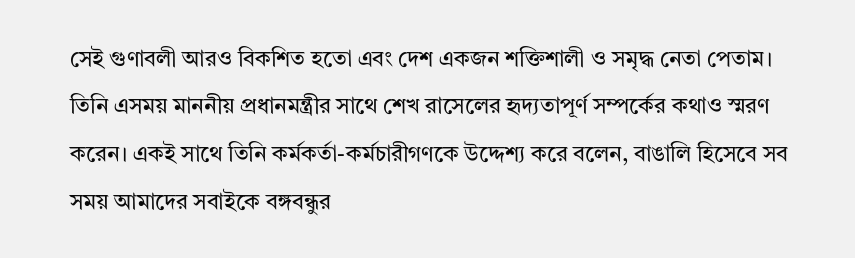সেই গুণাবলী আরও বিকশিত হতো এবং দেশ একজন শক্তিশালী ও সমৃদ্ধ নেতা পেতাম। তিনি এসময় মাননীয় প্রধানমন্ত্রীর সাথে শেখ রাসেলের হৃদ্যতাপূর্ণ সম্পর্কের কথাও স্মরণ করেন। একই সাথে তিনি কর্মকর্তা-কর্মচারীগণকে উদ্দেশ্য করে বলেন, বাঙালি হিসেবে সব সময় আমাদের সবাইকে বঙ্গবন্ধুর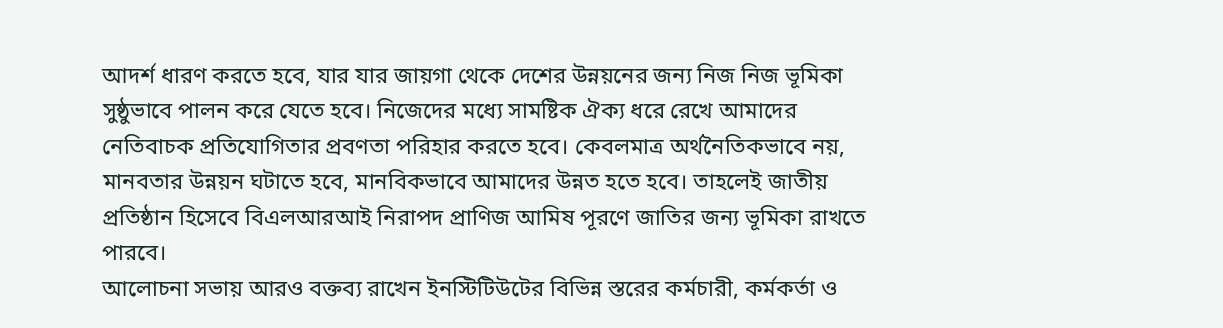আদর্শ ধারণ করতে হবে, যার যার জায়গা থেকে দেশের উন্নয়নের জন্য নিজ নিজ ভূমিকা সুষ্ঠুভাবে পালন করে যেতে হবে। নিজেদের মধ্যে সামষ্টিক ঐক্য ধরে রেখে আমাদের নেতিবাচক প্রতিযোগিতার প্রবণতা পরিহার করতে হবে। কেবলমাত্র অর্থনৈতিকভাবে নয়, মানবতার উন্নয়ন ঘটাতে হবে, মানবিকভাবে আমাদের উন্নত হতে হবে। তাহলেই জাতীয় প্রতিষ্ঠান হিসেবে বিএলআরআই নিরাপদ প্রাণিজ আমিষ পূরণে জাতির জন্য ভূমিকা রাখতে পারবে।
আলোচনা সভায় আরও বক্তব্য রাখেন ইনস্টিটিউটের বিভিন্ন স্তরের কর্মচারী, কর্মকর্তা ও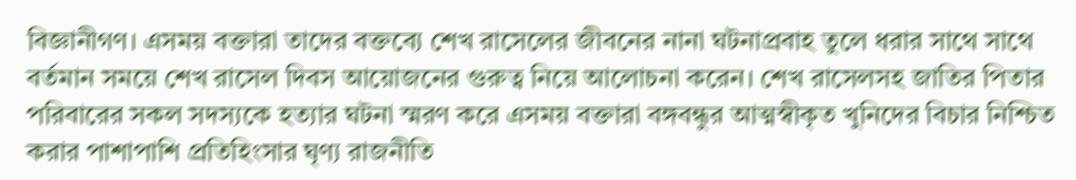বিজ্ঞানীগণ। এসময় বক্তারা তাদের বক্তব্যে শেখ রাসেলের জীবনের নানা ঘটনাপ্রবাহ তুলে ধরার সাথে সাথে বর্তমান সময়ে শেখ রাসেল দিবস আয়োজনের গুরুত্ব নিয়ে আলোচনা করেন। শেখ রাসেলসহ জাতির পিতার পরিবারের সকল সদস্যকে হত্যার ঘটনা স্মরণ করে এসময় বক্তারা বঙ্গবন্ধুর আত্মস্বীকৃত খুনিদের বিচার নিশ্চিত করার পাশাপাশি প্রতিহিংসার ঘৃণ্য রাজনীতি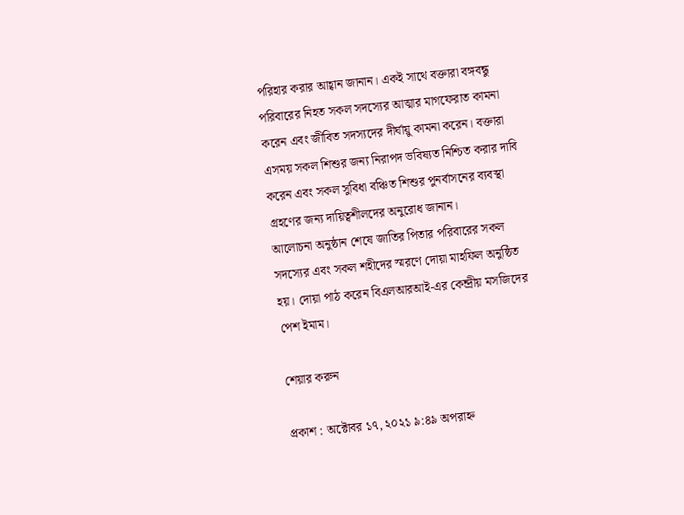পরিহার করার আহ্বান জানান। একই সাথে বক্তারা বঙ্গবন্ধু পরিবারের নিহত সকল সদস্যের আত্মার মাগফেরাত কামনা করেন এবং জীবিত সদস্যদের দীর্ঘায়ু কামনা করেন। বক্তারা এসময় সকল শিশুর জন্য নিরাপদ ভবিষ্যত নিশ্চিত করার দাবি করেন এবং সকল সুবিধা বঞ্চিত শিশুর পুনর্বাসনের ব্যবস্থা গ্রহণের জন্য দায়িত্বশীলদের অনুরোধ জানান।
আলোচনা অনুষ্ঠান শেষে জাতির পিতার পরিবারের সকল সদস্যের এবং সকল শহীদের স্মরণে দোয়া মাহফিল অনুষ্ঠিত হয়। দোয়া পাঠ করেন বিএলআরআই-এর কেন্দ্রীয় মসজিদের পেশ ইমাম।

শেয়ার করুন

প্রকাশ : অক্টোবর ১৭, ২০২১ ৯:৪৯ অপরাহ্ন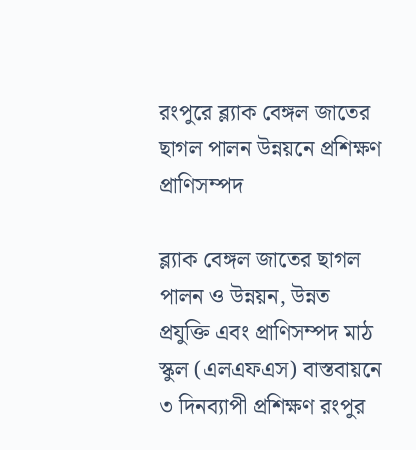রংপুরে ব্ল্যাক বেঙ্গল জাতের ছাগল পালন উন্নয়নে প্রশিক্ষণ
প্রাণিসম্পদ

ব্ল্যাক বেঙ্গল জাতের ছাগল পালন ও উন্নয়ন, উন্নত প্রযুক্তি এবং প্রাণিসম্পদ মাঠ স্কুল (এলএফএস) বাস্তবায়নে ৩ দিনব্যাপী প্রশিক্ষণ রংপুর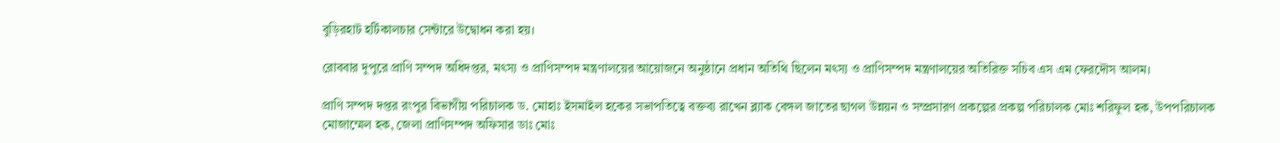বুড়িরহাট হর্টিকালচার সেন্টারে উদ্বোধন করা হয়।

রোববার দুপুরে প্রাণি সম্পদ অধিদপ্তর, মৎস্য ও প্রাণিসম্পদ মন্ত্রণালয়ের আয়োজনে অনুষ্ঠানে প্রধান অতিথি ছিলেন মৎস্য ও প্রাণিসম্পদ মন্ত্রণালয়ের অতিরিক্ত সচিব এস এম ফেরদৌস আলম।

প্রাণি সম্পদ দপ্তর রংপুর বিভাগীয় পরিচালক ড. মোহাঃ ইসমাইল হকের সভাপতিত্বে বক্তব্য রাখেন ব্ল্যাক বেঙ্গল জাতের ছাগল উন্নয়ন ও সম্প্রসারণ প্রকল্পের প্রকল্প পরিচালক মোঃ শরিফুল হক, উপপরিচালক মোজাম্মেল হক, জেলা প্রাণিসম্পদ অফিসার ডাঃ মোঃ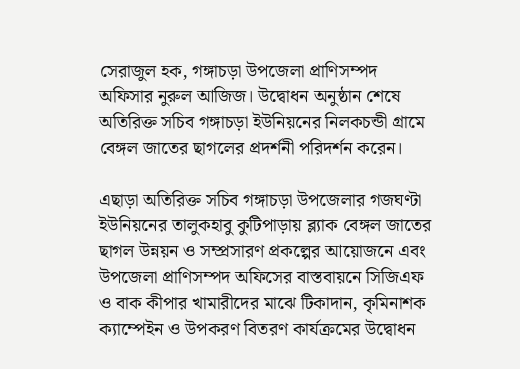সেরাজুল হক, গঙ্গাচড়া উপজেলা প্রাণিসম্পদ অফিসার নুরুল আজিজ। উদ্বোধন অনুষ্ঠান শেষে অতিরিক্ত সচিব গঙ্গাচড়া ইউনিয়নের নিলকচন্ডী গ্রামে বেঙ্গল জাতের ছাগলের প্রদর্শনী পরিদর্শন করেন।

এছাড়া অতিরিক্ত সচিব গঙ্গাচড়া উপজেলার গজঘণ্টা ইউনিয়নের তালুকহাবু কুটিপাড়ায় ব্ল্যাক বেঙ্গল জাতের ছাগল উন্নয়ন ও সম্প্রসারণ প্রকল্পের আয়োজনে এবং উপজেলা প্রাণিসম্পদ অফিসের বাস্তবায়নে সিজিএফ ও বাক কীপার খামারীদের মাঝে টিকাদান, কৃমিনাশক ক্যাম্পেইন ও উপকরণ বিতরণ কার্যক্রমের উদ্বোধন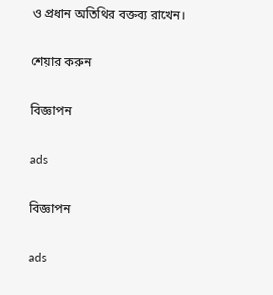ও প্রধান অতিথির বক্তব্য রাখেন।

শেয়ার করুন

বিজ্ঞাপন

ads

বিজ্ঞাপন

ads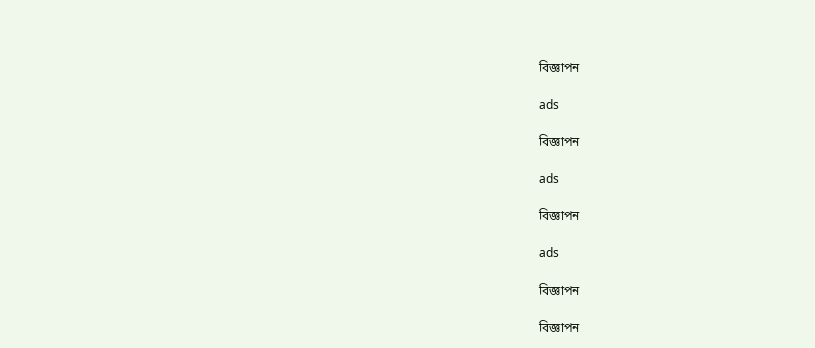বিজ্ঞাপন

ads

বিজ্ঞাপন

ads

বিজ্ঞাপন

ads

বিজ্ঞাপন

বিজ্ঞাপন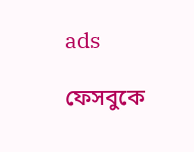ads

ফেসবুকে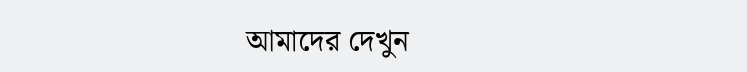আমাদের দেখুন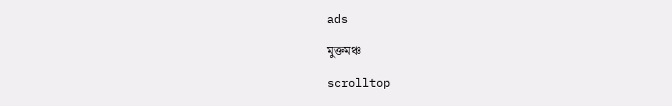ads

মুক্তমঞ্চ

scrolltop